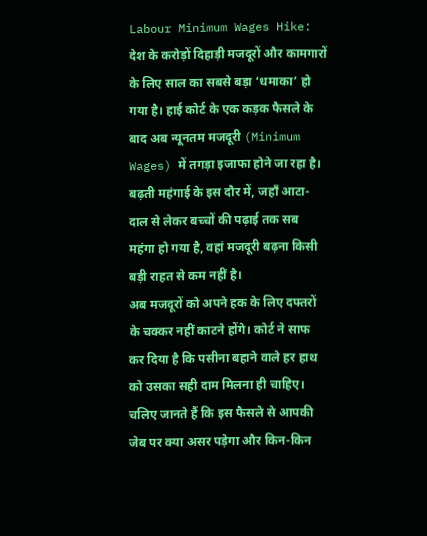Labour Minimum Wages Hike: देश के करोड़ों दिहाड़ी मजदूरों और कामगारों के लिए साल का सबसे बड़ा ‘धमाका’ हो गया है। हाई कोर्ट के एक कड़क फैसले के बाद अब न्यूनतम मजदूरी (Minimum Wages) में तगड़ा इजाफा होने जा रहा है। बढ़ती महंगाई के इस दौर में, जहाँ आटा-दाल से लेकर बच्चों की पढ़ाई तक सब महंगा हो गया है, वहां मजदूरी बढ़ना किसी बड़ी राहत से कम नहीं है।
अब मजदूरों को अपने हक के लिए दफ्तरों के चक्कर नहीं काटने होंगे। कोर्ट ने साफ कर दिया है कि पसीना बहाने वाले हर हाथ को उसका सही दाम मिलना ही चाहिए। चलिए जानते हैं कि इस फैसले से आपकी जेब पर क्या असर पड़ेगा और किन-किन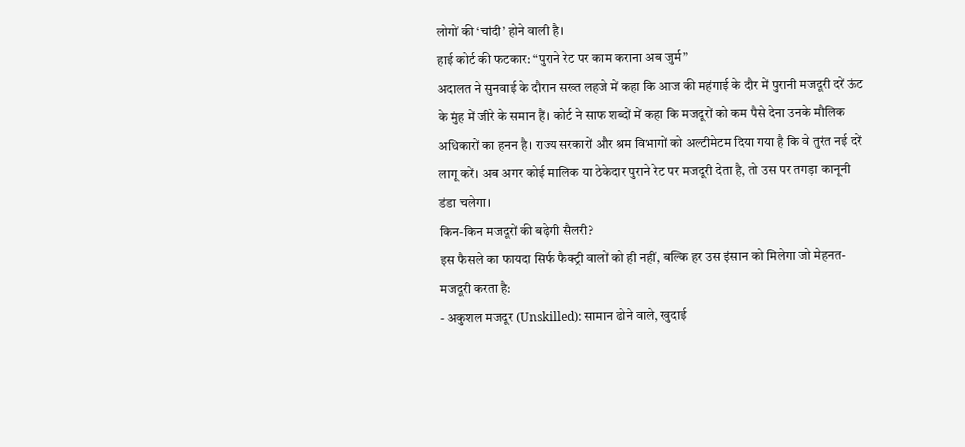लोगों की ‘चांदी’ होने वाली है।
हाई कोर्ट की फटकार: “पुराने रेट पर काम कराना अब जुर्म”
अदालत ने सुनवाई के दौरान सख्त लहजे में कहा कि आज की महंगाई के दौर में पुरानी मजदूरी दरें ऊंट के मुंह में जीरे के समान हैं। कोर्ट ने साफ शब्दों में कहा कि मजदूरों को कम पैसे देना उनके मौलिक अधिकारों का हनन है। राज्य सरकारों और श्रम विभागों को अल्टीमेटम दिया गया है कि वे तुरंत नई दरें लागू करें। अब अगर कोई मालिक या ठेकेदार पुराने रेट पर मजदूरी देता है, तो उस पर तगड़ा कानूनी डंडा चलेगा।
किन-किन मजदूरों की बढ़ेगी सैलरी?
इस फैसले का फायदा सिर्फ फैक्ट्री वालों को ही नहीं, बल्कि हर उस इंसान को मिलेगा जो मेहनत-मजदूरी करता है:
- अकुशल मजदूर (Unskilled): सामान ढोने वाले, खुदाई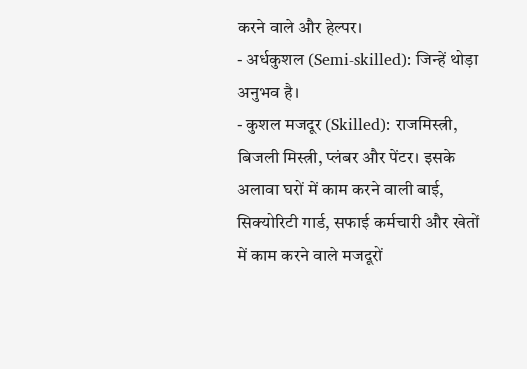करने वाले और हेल्पर।
- अर्धकुशल (Semi-skilled): जिन्हें थोड़ा अनुभव है।
- कुशल मजदूर (Skilled): राजमिस्त्री, बिजली मिस्त्री, प्लंबर और पेंटर। इसके अलावा घरों में काम करने वाली बाई, सिक्योरिटी गार्ड, सफाई कर्मचारी और खेतों में काम करने वाले मजदूरों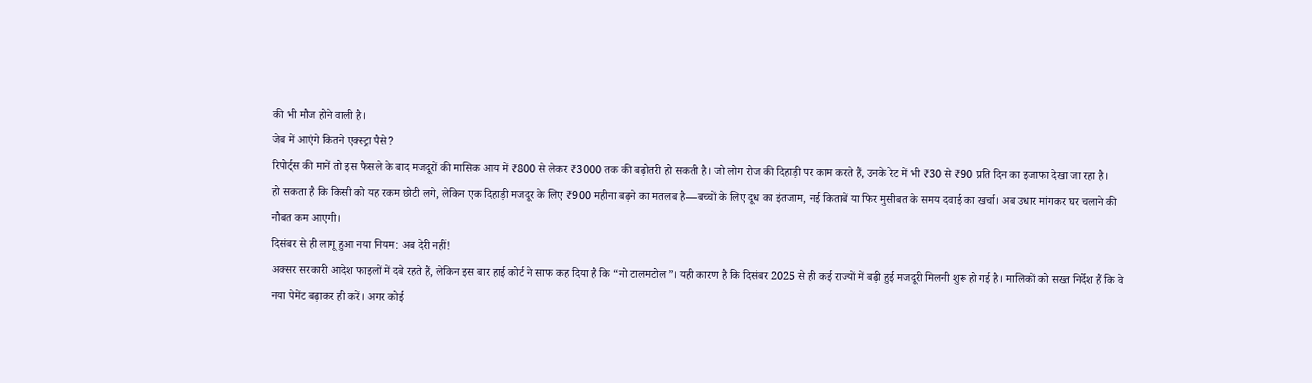की भी मौज होने वाली है।
जेब में आएंगे कितने एक्स्ट्रा पैसे?
रिपोर्ट्स की मानें तो इस फैसले के बाद मजदूरों की मासिक आय में ₹800 से लेकर ₹3000 तक की बढ़ोतरी हो सकती है। जो लोग रोज की दिहाड़ी पर काम करते हैं, उनके रेट में भी ₹30 से ₹90 प्रति दिन का इजाफा देखा जा रहा है।
हो सकता है कि किसी को यह रकम छोटी लगे, लेकिन एक दिहाड़ी मजदूर के लिए ₹900 महीना बढ़ने का मतलब है—बच्चों के लिए दूध का इंतजाम, नई किताबें या फिर मुसीबत के समय दवाई का खर्चा। अब उधार मांगकर घर चलाने की नौबत कम आएगी।
दिसंबर से ही लागू हुआ नया नियम: अब देरी नहीं!
अक्सर सरकारी आदेश फाइलों में दबे रहते हैं, लेकिन इस बार हाई कोर्ट ने साफ कह दिया है कि “नो टालमटोल”। यही कारण है कि दिसंबर 2025 से ही कई राज्यों में बढ़ी हुई मजदूरी मिलनी शुरू हो गई है। मालिकों को सख्त निर्देश हैं कि वे नया पेमेंट बढ़ाकर ही करें। अगर कोई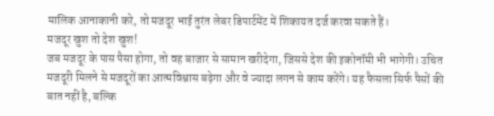मालिक आनाकानी करे, तो मजदूर भाई तुरंत लेबर डिपार्टमेंट में शिकायत दर्ज करवा सकते हैं।
मजदूर खुश तो देश खुश!
जब मजदूर के पास पैसा होगा, तो वह बाजार से सामान खरीदेगा, जिससे देश की इकोनॉमी भी भागेगी। उचित मजदूरी मिलने से मजदूरों का आत्मविश्वास बढ़ेगा और वे ज्यादा लगन से काम करेंगे। यह फैसला सिर्फ पैसों की बात नहीं है, बल्कि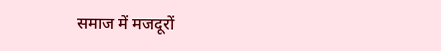समाज में मजदूरों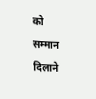को सम्मान दिलाने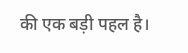की एक बड़ी पहल है।